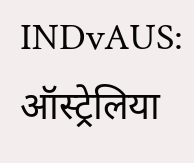INDvAUS: ऑस्ट्रेलिया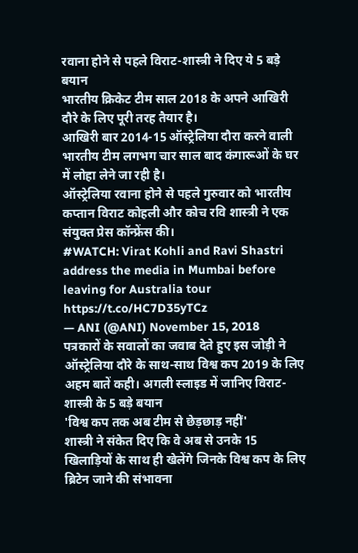रवाना होने से पहले विराट-शास्त्री ने दिए ये 5 बड़े बयान
भारतीय क्रिकेट टीम साल 2018 के अपने आखिरी दौरे के लिए पूरी तरह तैयार है।
आखिरी बार 2014-15 ऑस्ट्रेलिया दौरा करने वाली भारतीय टीम लगभग चार साल बाद कंगारूओं के घर में लोहा लेने जा रही है।
ऑस्ट्रेलिया रवाना होने से पहले गुरुवार को भारतीय कप्तान विराट कोहली और कोच रवि शास्त्री ने एक संयुक्त प्रेस कॉन्फ्रेंस की।
#WATCH: Virat Kohli and Ravi Shastri address the media in Mumbai before leaving for Australia tour https://t.co/HC7D35yTCz
— ANI (@ANI) November 15, 2018
पत्रकारों के सवालों का जवाब देते हुए इस जोड़ी ने ऑस्ट्रेलिया दौरे के साथ-साथ विश्व कप 2019 के लिए अहम बातें कही। अगली स्लाइड में जानिए विराट-शास्त्री के 5 बड़े बयान
'विश्व कप तक अब टीम से छेड़छाड़ नहीं'
शास्त्री ने संकेत दिए कि वे अब से उनके 15 खिलाड़ियों के साथ ही खेलेंगे जिनके विश्व कप के लिए ब्रिटेन जाने की संभावना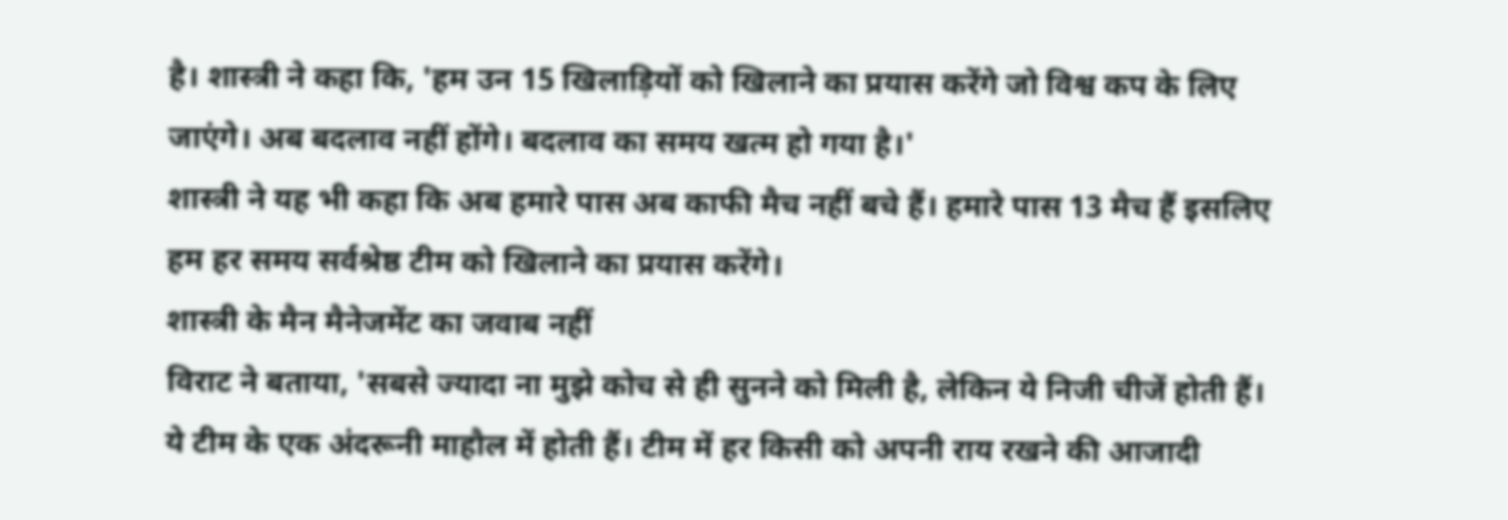है। शास्त्री ने कहा कि, 'हम उन 15 खिलाड़ियों को खिलाने का प्रयास करेंगे जो विश्व कप के लिए जाएंगे। अब बदलाव नहीं होंगे। बदलाव का समय खत्म हो गया है।'
शास्त्री ने यह भी कहा कि अब हमारे पास अब काफी मैच नहीं बचे हैं। हमारे पास 13 मैच हैं इसलिए हम हर समय सर्वश्रेष्ठ टीम को खिलाने का प्रयास करेंगे।
शास्त्री के मैन मैनेजमेंट का जवाब नहीं
विराट ने बताया, 'सबसे ज्यादा ना मुझे कोच से ही सुनने को मिली है, लेकिन ये निजी चीजें होती हैं। ये टीम के एक अंदरूनी माहौल में होती हैं। टीम में हर किसी को अपनी राय रखने की आजादी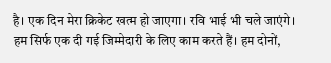है। एक दिन मेरा क्रिकेट खत्म हो जाएगा। रवि भाई भी चले जाएंगे। हम सिर्फ एक दी गई जिम्मेदारी के लिए काम करते हैं। हम दोनों,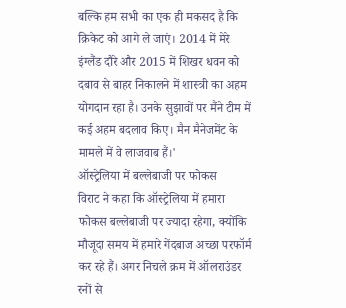बल्कि हम सभी का एक ही मकसद है कि क्रिकेट को आगे ले जाएं। 2014 में मेरे इंग्लैंड दौरे और 2015 में शिखर धवन को दबाव से बाहर निकालने में शास्त्री का अहम योगदान रहा है। उनके सुझावों पर मैंने टीम में कई अहम बदलाव किए। मैन मैनेजमेंट के मामले में वे लाजवाब हैं।'
ऑस्ट्रेलिया में बल्लेबाजी पर फोकस
विराट ने कहा कि ऑस्ट्रेलिया में हमारा फोकस बल्लेबाजी पर ज्यादा रहेगा, क्योंकि मौजूदा समय में हमारे गेंदबाज अच्छा परफॉर्म कर रहे हैं। अगर निचले क्रम में ऑलराउंडर रनों से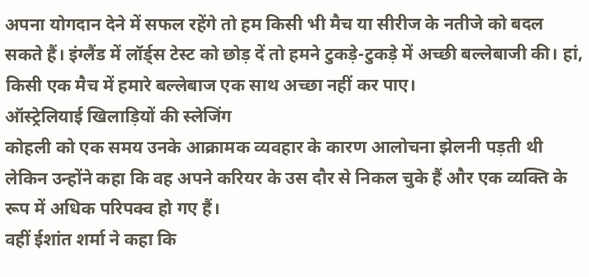अपना योगदान देने में सफल रहेंगे तो हम किसी भी मैच या सीरीज के नतीजे को बदल सकते हैं। इंग्लैंड में लॉर्ड्स टेस्ट को छोड़ दें तो हमने टुकड़े-टुकड़े में अच्छी बल्लेबाजी की। हां, किसी एक मैच में हमारे बल्लेबाज एक साथ अच्छा नहीं कर पाए।
ऑस्ट्रेलियाई खिलाड़ियों की स्लेजिंग
कोहली को एक समय उनके आक्रामक व्यवहार के कारण आलोचना झेलनी पड़ती थी लेकिन उन्होंने कहा कि वह अपने करियर के उस दौर से निकल चुके हैं और एक व्यक्ति के रूप में अधिक परिपक्व हो गए हैं।
वहीं ईशांत शर्मा ने कहा कि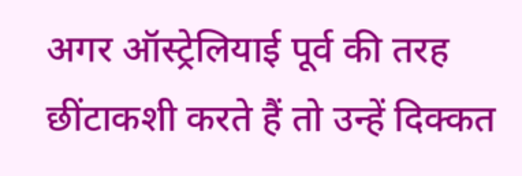अगर ऑस्ट्रेलियाई पूर्व की तरह छींटाकशी करते हैं तो उन्हें दिक्कत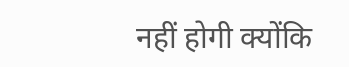नहीं होगी क्योंकि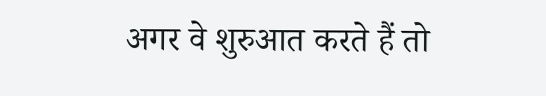अगर वे शुरुआत करते हैं तो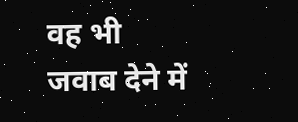वह भी जवाब देने में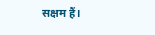सक्षम हैं।